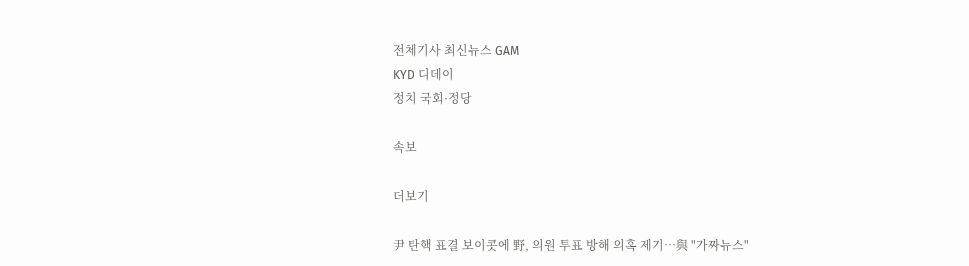전체기사 최신뉴스 GAM
KYD 디데이
정치 국회·정당

속보

더보기

尹 탄핵 표결 보이콧에 野, 의원 투표 방해 의혹 제기…與 "가짜뉴스"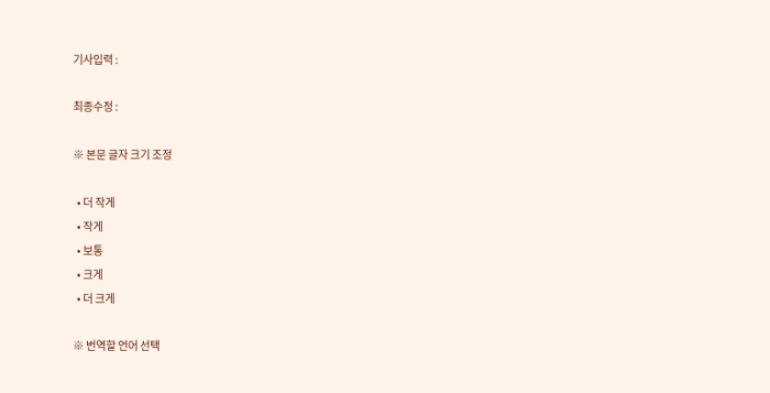기사입력 :

최종수정 :

※ 본문 글자 크기 조정

  • 더 작게
  • 작게
  • 보통
  • 크게
  • 더 크게

※ 번역할 언어 선택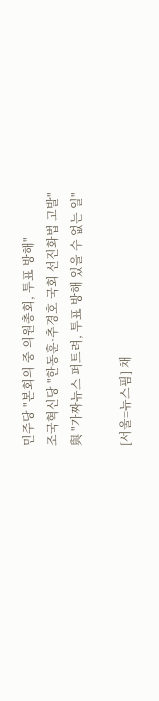민주당 "본회의 중 의원총회, 투표 방해"
조국혁신당 "한동훈·추경호 국회 선진화법 고발"
與 "가짜뉴스 퍼트려, 투표 방해 있을 수 없는 일"

[서울=뉴스핌] 채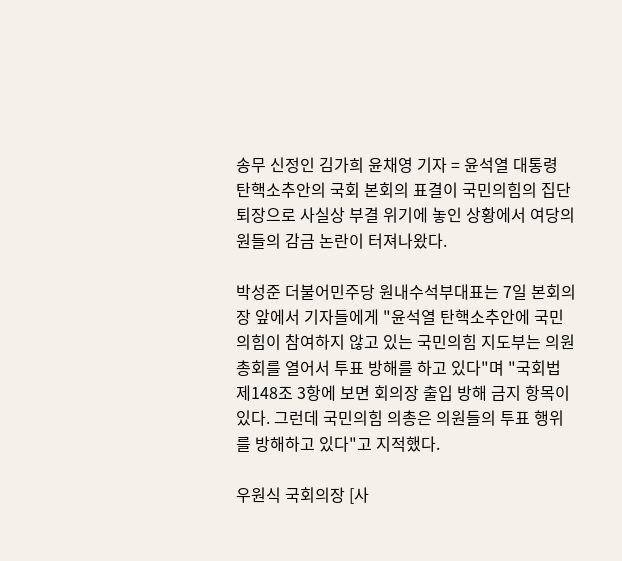송무 신정인 김가희 윤채영 기자 = 윤석열 대통령 탄핵소추안의 국회 본회의 표결이 국민의힘의 집단 퇴장으로 사실상 부결 위기에 놓인 상황에서 여당의원들의 감금 논란이 터져나왔다.

박성준 더불어민주당 원내수석부대표는 7일 본회의장 앞에서 기자들에게 "윤석열 탄핵소추안에 국민의힘이 참여하지 않고 있는 국민의힘 지도부는 의원총회를 열어서 투표 방해를 하고 있다"며 "국회법 제148조 3항에 보면 회의장 출입 방해 금지 항목이 있다. 그런데 국민의힘 의총은 의원들의 투표 행위를 방해하고 있다"고 지적했다.

우원식 국회의장 [사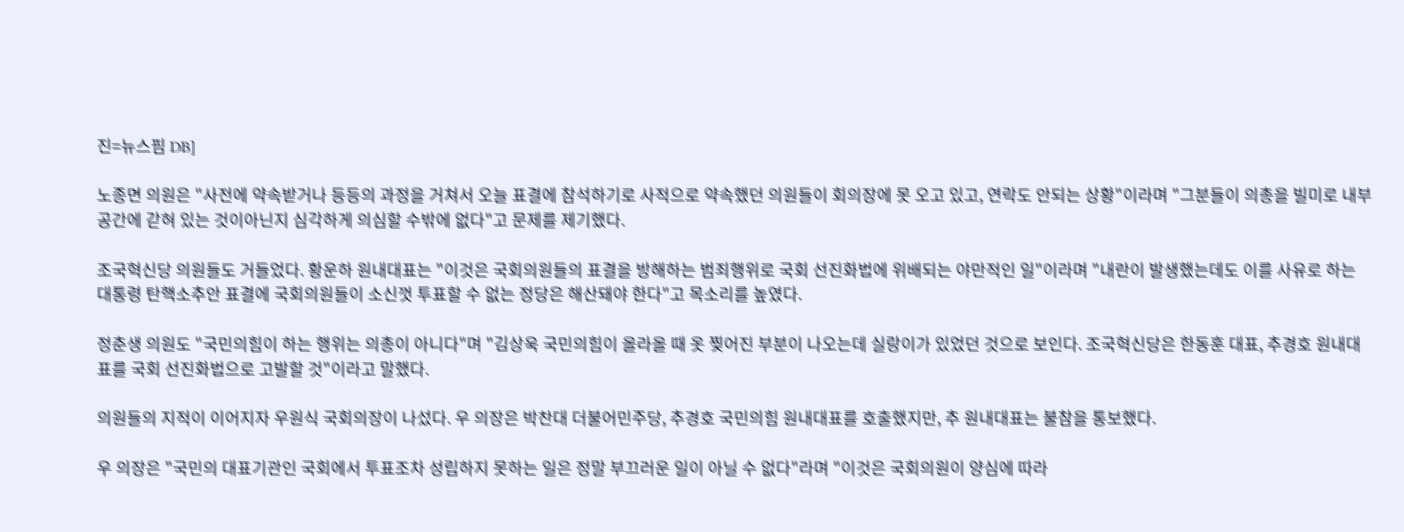진=뉴스핌 DB]

노종면 의원은 "사전에 약속받거나 등등의 과정을 거쳐서 오늘 표결에 참석하기로 사적으로 약속했던 의원들이 회의장에 못 오고 있고, 연락도 안되는 상황"이라며 "그분들이 의총을 빌미로 내부 공간에 갇혀 있는 것이아닌지 심각하게 의심할 수밖에 없다"고 문제를 제기했다.

조국혁신당 의원들도 거들었다. 황운하 원내대표는 "이것은 국회의원들의 표결을 방해하는 범죄행위로 국회 선진화법에 위배되는 야만적인 일"이라며 "내란이 발생했는데도 이를 사유로 하는 대통령 탄핵소추안 표결에 국회의원들이 소신껏 투표할 수 없는 정당은 해산돼야 한다"고 목소리를 높였다.

정춘생 의원도 "국민의힘이 하는 행위는 의총이 아니다"며 "김상욱 국민의힘이 올라올 때 옷 찢어진 부분이 나오는데 실랑이가 있었던 것으로 보인다. 조국혁신당은 한동훈 대표, 추경호 원내대표를 국회 선진화법으로 고발할 것"이라고 말했다.

의원들의 지적이 이어지자 우원식 국회의장이 나섰다. 우 의장은 박찬대 더불어민주당, 추경호 국민의힘 원내대표를 호출했지만, 추 원내대표는 불참을 통보했다.

우 의장은 "국민의 대표기관인 국회에서 투표조차 성립하지 못하는 일은 정말 부끄러운 일이 아닐 수 없다"라며 "이것은 국회의원이 양심에 따라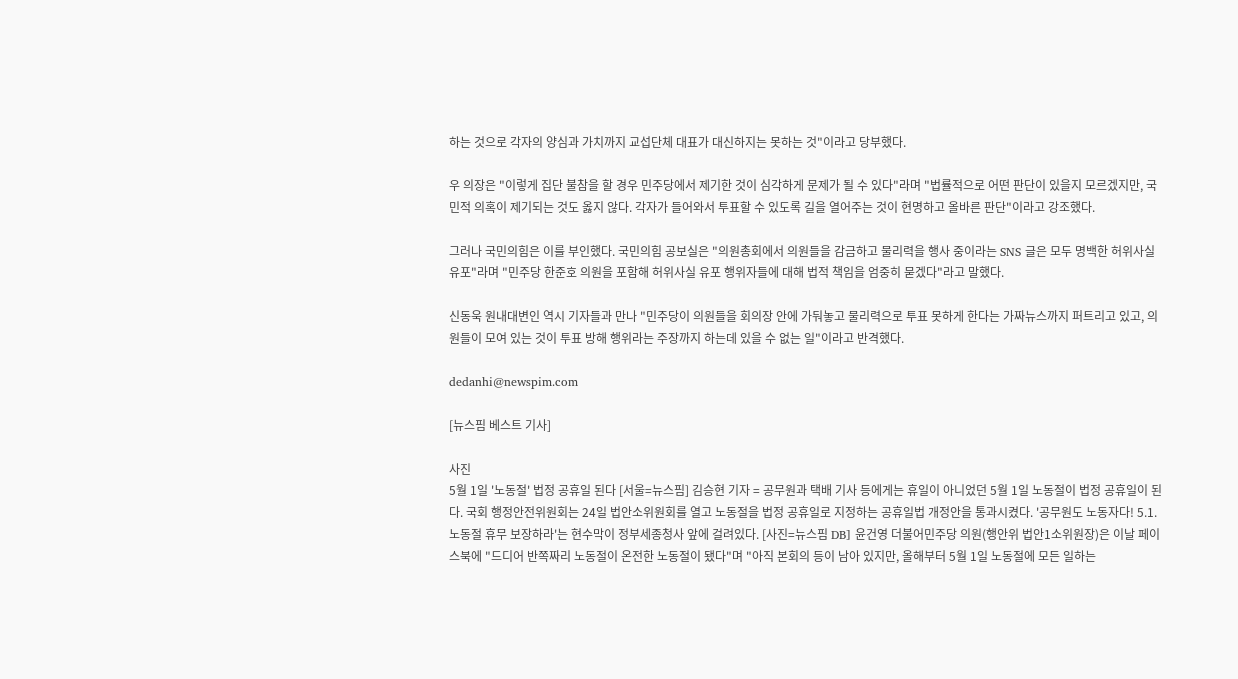하는 것으로 각자의 양심과 가치까지 교섭단체 대표가 대신하지는 못하는 것"이라고 당부했다.

우 의장은 "이렇게 집단 불참을 할 경우 민주당에서 제기한 것이 심각하게 문제가 될 수 있다"라며 "법률적으로 어떤 판단이 있을지 모르겠지만, 국민적 의혹이 제기되는 것도 옳지 않다. 각자가 들어와서 투표할 수 있도록 길을 열어주는 것이 현명하고 올바른 판단"이라고 강조했다.

그러나 국민의힘은 이를 부인했다. 국민의힘 공보실은 "의원총회에서 의원들을 감금하고 물리력을 행사 중이라는 SNS 글은 모두 명백한 허위사실 유포"라며 "민주당 한준호 의원을 포함해 허위사실 유포 행위자들에 대해 법적 책임을 엄중히 묻겠다"라고 말했다.

신동욱 원내대변인 역시 기자들과 만나 "민주당이 의원들을 회의장 안에 가둬놓고 물리력으로 투표 못하게 한다는 가짜뉴스까지 퍼트리고 있고, 의원들이 모여 있는 것이 투표 방해 행위라는 주장까지 하는데 있을 수 없는 일"이라고 반격했다.

dedanhi@newspim.com

[뉴스핌 베스트 기사]

사진
5월 1일 '노동절' 법정 공휴일 된다 [서울=뉴스핌] 김승현 기자 = 공무원과 택배 기사 등에게는 휴일이 아니었던 5월 1일 노동절이 법정 공휴일이 된다. 국회 행정안전위원회는 24일 법안소위원회를 열고 노동절을 법정 공휴일로 지정하는 공휴일법 개정안을 통과시켰다. '공무원도 노동자다! 5.1. 노동절 휴무 보장하라'는 현수막이 정부세종청사 앞에 걸려있다. [사진=뉴스핌 DB] 윤건영 더불어민주당 의원(행안위 법안1소위원장)은 이날 페이스북에 "드디어 반쪽짜리 노동절이 온전한 노동절이 됐다"며 "아직 본회의 등이 남아 있지만, 올해부터 5월 1일 노동절에 모든 일하는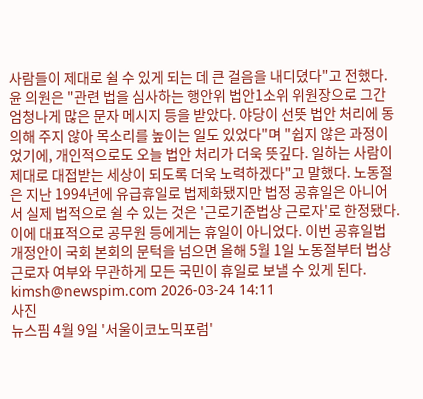사람들이 제대로 쉴 수 있게 되는 데 큰 걸음을 내디뎠다"고 전했다. 윤 의원은 "관련 법을 심사하는 행안위 법안1소위 위원장으로 그간 엄청나게 많은 문자 메시지 등을 받았다. 야당이 선뜻 법안 처리에 동의해 주지 않아 목소리를 높이는 일도 있었다"며 "쉽지 않은 과정이었기에, 개인적으로도 오늘 법안 처리가 더욱 뜻깊다. 일하는 사람이 제대로 대접받는 세상이 되도록 더욱 노력하겠다"고 말했다. 노동절은 지난 1994년에 유급휴일로 법제화됐지만 법정 공휴일은 아니어서 실제 법적으로 쉴 수 있는 것은 '근로기준법상 근로자'로 한정됐다. 이에 대표적으로 공무원 등에게는 휴일이 아니었다. 이번 공휴일법 개정안이 국회 본회의 문턱을 넘으면 올해 5월 1일 노동절부터 법상 근로자 여부와 무관하게 모든 국민이 휴일로 보낼 수 있게 된다. kimsh@newspim.com 2026-03-24 14:11
사진
뉴스핌 4월 9일 '서울이코노믹포럼'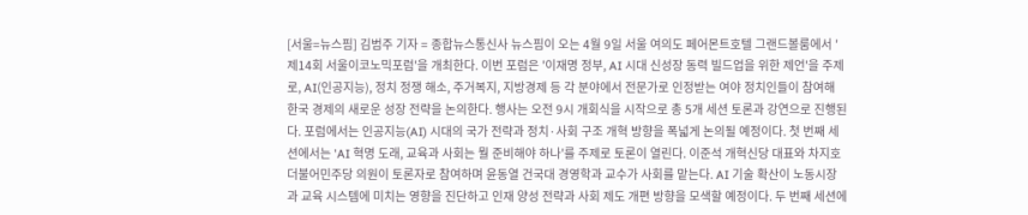[서울=뉴스핌] 김범주 기자 = 종합뉴스통신사 뉴스핌이 오는 4월 9일 서울 여의도 페어몬트호텔 그랜드볼룸에서 '제14회 서울이코노믹포럼'을 개최한다. 이번 포럼은 '이재명 정부, AI 시대 신성장 동력 빌드업을 위한 제언'을 주제로, AI(인공지능), 정치 정쟁 해소, 주거복지, 지방경제 등 각 분야에서 전문가로 인정받는 여야 정치인들이 참여해 한국 경제의 새로운 성장 전략을 논의한다. 행사는 오전 9시 개회식을 시작으로 총 5개 세션 토론과 강연으로 진행된다. 포럼에서는 인공지능(AI) 시대의 국가 전략과 정치·사회 구조 개혁 방향을 폭넓게 논의될 예정이다. 첫 번째 세션에서는 'AI 혁명 도래, 교육과 사회는 뭘 준비해야 하나'를 주제로 토론이 열린다. 이준석 개혁신당 대표와 차지호 더불어민주당 의원이 토론자로 참여하며 윤동열 건국대 경영학과 교수가 사회를 맡는다. AI 기술 확산이 노동시장과 교육 시스템에 미치는 영향을 진단하고 인재 양성 전략과 사회 제도 개편 방향을 모색할 예정이다. 두 번째 세션에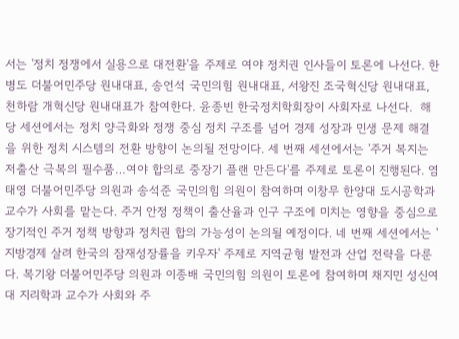서는 '정치 정쟁에서 실용으로 대전환'을 주제로 여야 정치권 인사들이 토론에 나선다. 한병도 더불어민주당 원내대표, 송언석 국민의힘 원내대표, 서왕진 조국혁신당 원내대표, 천하람 개혁신당 원내대표가 참여한다. 윤종빈 한국정치학회장이 사회자로 나선다.  해당 세션에서는 정치 양극화와 정쟁 중심 정치 구조를 넘어 경제 성장과 민생 문제 해결을 위한 정치 시스템의 전환 방향이 논의될 전망이다. 세 번째 세션에서는 '주거 복지는 저출산 극복의 필수품…여야 합의로 중장기 플랜 만든다'를 주제로 토론이 진행된다. 염태영 더불어민주당 의원과 송석준 국민의힘 의원이 참여하며 이창무 한양대 도시공학과 교수가 사회를 맡는다. 주거 안정 정책이 출산율과 인구 구조에 미치는 영향을 중심으로 장기적인 주거 정책 방향과 정치권 합의 가능성이 논의될 예정이다. 네 번째 세션에서는 '지방경제 살려 한국의 잠재성장률을 키우자' 주제로 지역균형 발전과 산업 전략을 다룬다. 복기왕 더불어민주당 의원과 이종배 국민의힘 의원이 토론에 참여하며 채지민 성신여대 지리학과 교수가 사회와 주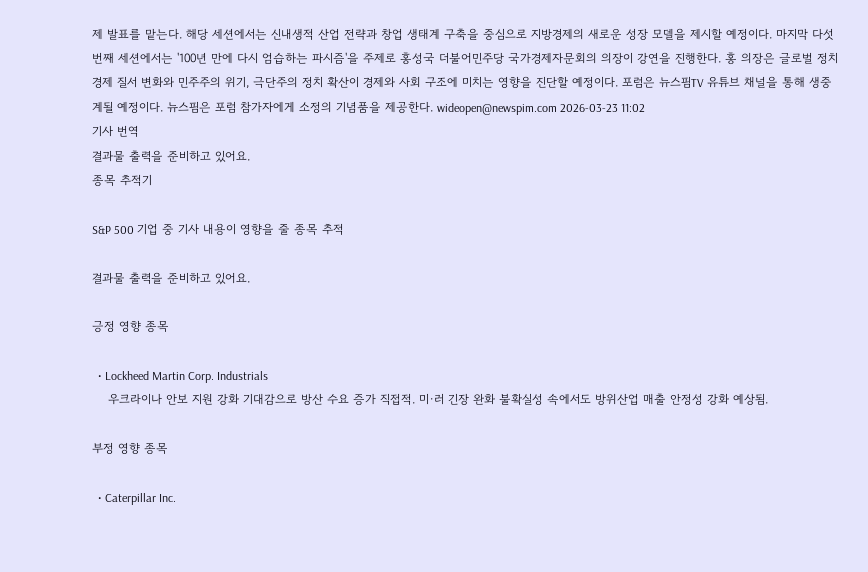제 발표를 맡는다. 해당 세션에서는 신내생적 산업 전략과 창업 생태계 구축을 중심으로 지방경제의 새로운 성장 모델을 제시할 예정이다. 마지막 다섯 번째 세션에서는 '100년 만에 다시 엄습하는 파시즘'을 주제로 홍성국 더불어민주당 국가경제자문회의 의장이 강연을 진행한다. 홍 의장은 글로벌 정치경제 질서 변화와 민주주의 위기, 극단주의 정치 확산이 경제와 사회 구조에 미치는 영향을 진단할 예정이다. 포럼은 뉴스핌TV 유튜브 채널을 통해 생중계될 예정이다. 뉴스핌은 포럼 참가자에게 소정의 기념품을 제공한다. wideopen@newspim.com 2026-03-23 11:02
기사 번역
결과물 출력을 준비하고 있어요.
종목 추적기

S&P 500 기업 중 기사 내용이 영향을 줄 종목 추적

결과물 출력을 준비하고 있어요.

긍정 영향 종목

  • Lockheed Martin Corp. Industrials
    우크라이나 안보 지원 강화 기대감으로 방산 수요 증가 직접적. 미·러 긴장 완화 불확실성 속에서도 방위산업 매출 안정성 강화 예상됨.

부정 영향 종목

  • Caterpillar Inc.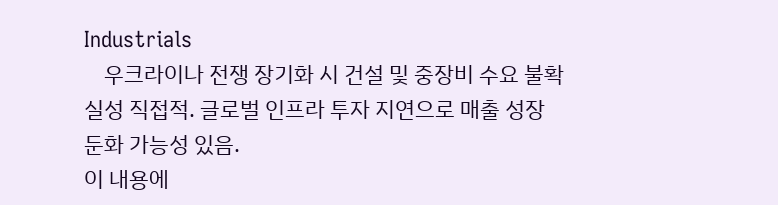Industrials
    우크라이나 전쟁 장기화 시 건설 및 중장비 수요 불확실성 직접적. 글로벌 인프라 투자 지연으로 매출 성장 둔화 가능성 있음.
이 내용에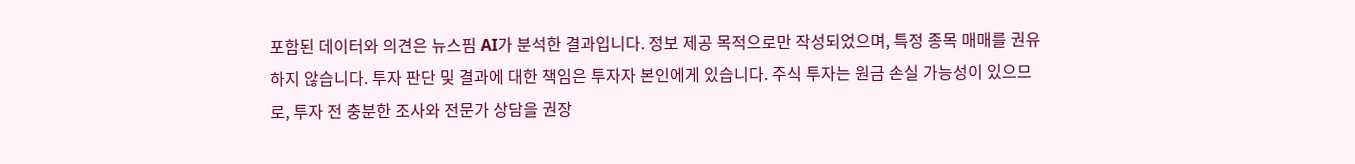포함된 데이터와 의견은 뉴스핌 AI가 분석한 결과입니다. 정보 제공 목적으로만 작성되었으며, 특정 종목 매매를 권유하지 않습니다. 투자 판단 및 결과에 대한 책임은 투자자 본인에게 있습니다. 주식 투자는 원금 손실 가능성이 있으므로, 투자 전 충분한 조사와 전문가 상담을 권장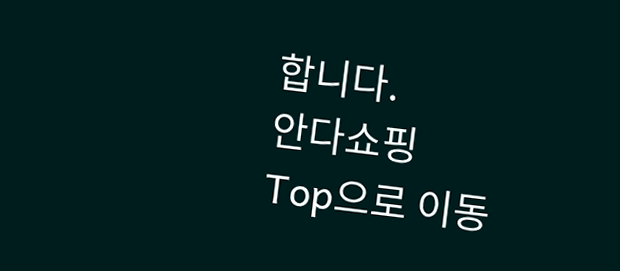합니다.
안다쇼핑
Top으로 이동